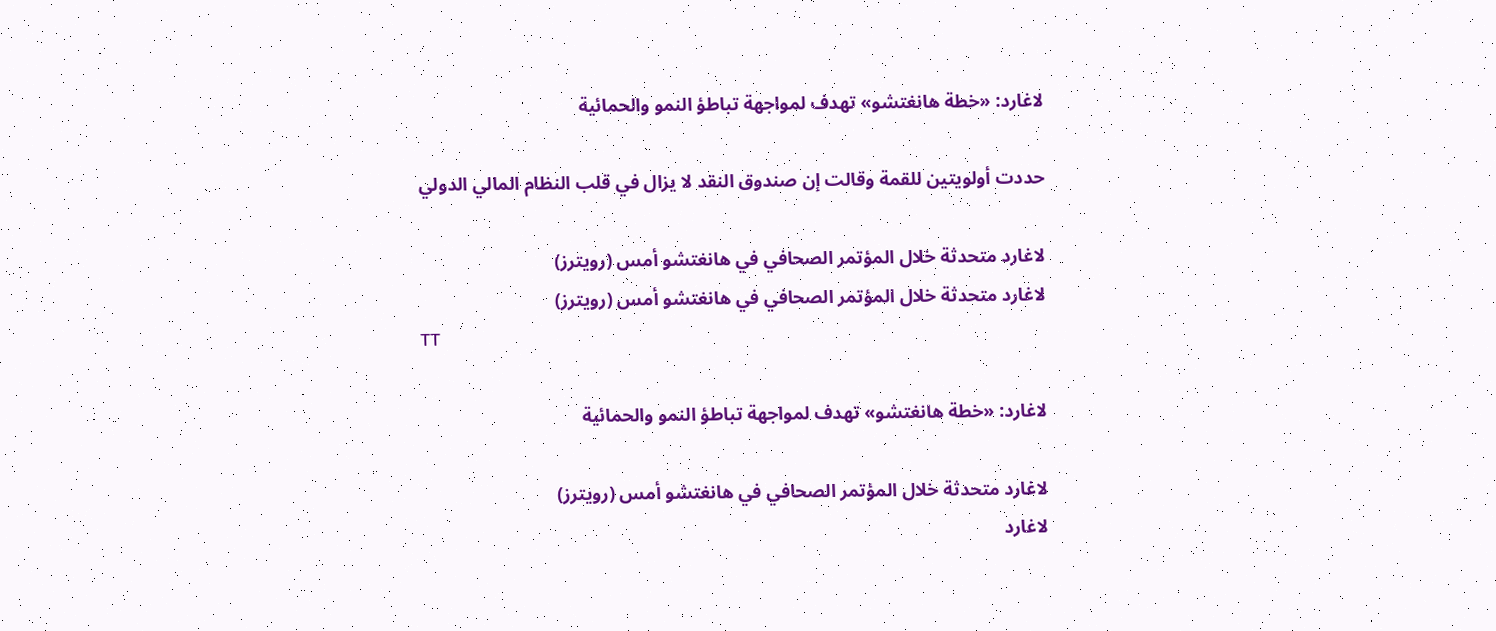لاغارد: «خطة هانغتشو» تهدف لمواجهة تباطؤ النمو والحمائية

حددت أولويتين للقمة وقالت إن صندوق النقد لا يزال في قلب النظام المالي الدولي

لاغارد متحدثة خلال المؤتمر الصحافي في هانغتشو أمس (رويترز)
لاغارد متحدثة خلال المؤتمر الصحافي في هانغتشو أمس (رويترز)
TT

لاغارد: «خطة هانغتشو» تهدف لمواجهة تباطؤ النمو والحمائية

لاغارد متحدثة خلال المؤتمر الصحافي في هانغتشو أمس (رويترز)
لاغارد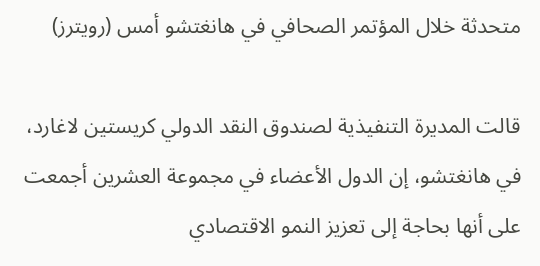متحدثة خلال المؤتمر الصحافي في هانغتشو أمس (رويترز)

قالت المديرة التنفيذية لصندوق النقد الدولي كريستين لاغارد، في هانغتشو، إن الدول الأعضاء في مجموعة العشرين أجمعت على أنها بحاجة إلى تعزيز النمو الاقتصادي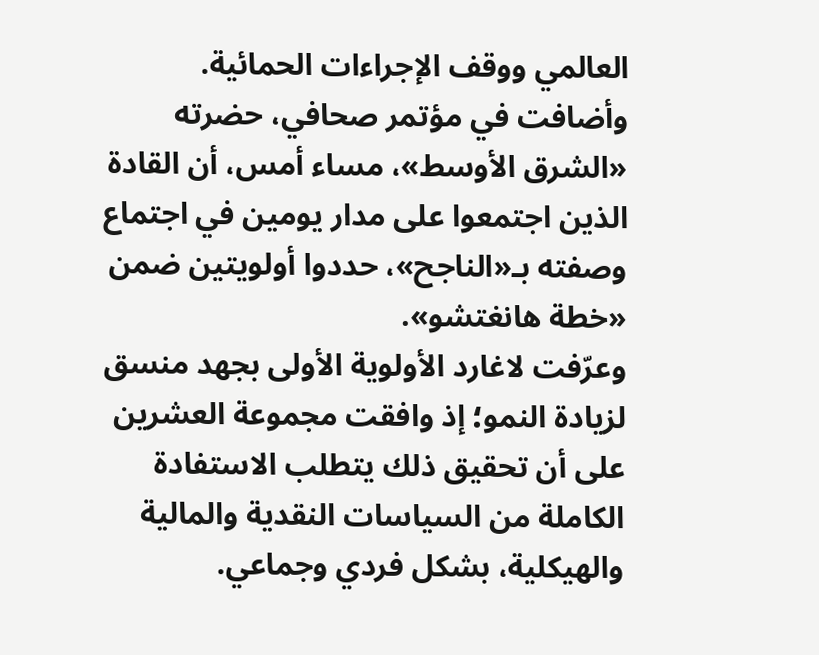العالمي ووقف الإجراءات الحمائية. وأضافت في مؤتمر صحافي، حضرته «الشرق الأوسط»، مساء أمس، أن القادة الذين اجتمعوا على مدار يومين في اجتماع وصفته بـ«الناجح»، حددوا أولويتين ضمن «خطة هانغتشو».
وعرّفت لاغارد الأولوية الأولى بجهد منسق لزيادة النمو؛ إذ وافقت مجموعة العشرين على أن تحقيق ذلك يتطلب الاستفادة الكاملة من السياسات النقدية والمالية والهيكلية، بشكل فردي وجماعي.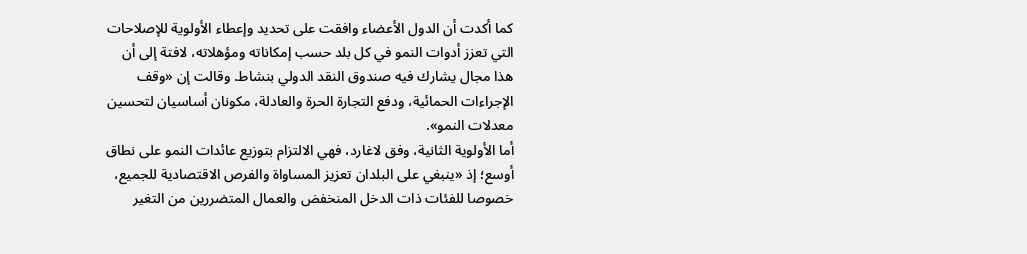كما أكدت أن الدول الأعضاء وافقت على تحديد وإعطاء الأولوية للإصلاحات التي تعزز أدوات النمو في كل بلد حسب إمكاناته ومؤهلاته، لافتة إلى أن هذا مجال يشارك فيه صندوق النقد الدولي بنشاط. وقالت إن «وقف الإجراءات الحمائية، ودفع التجارة الحرة والعادلة، مكونان أساسيان لتحسين معدلات النمو».
أما الأولوية الثانية، وفق لاغارد، فهي الالتزام بتوزيع عائدات النمو على نطاق أوسع؛ إذ «ينبغي على البلدان تعزيز المساواة والفرص الاقتصادية للجميع، خصوصا للفئات ذات الدخل المنخفض والعمال المتضررين من التغير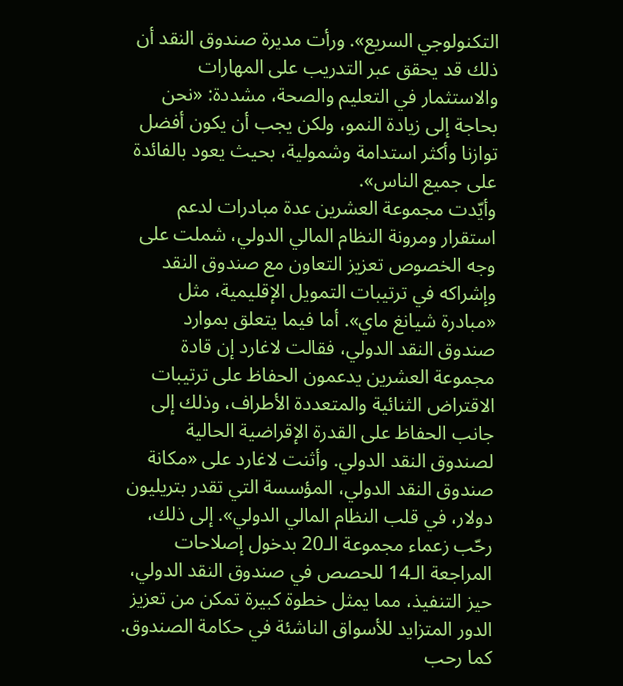التكنولوجي السريع». ورأت مديرة صندوق النقد أن ذلك قد يحقق عبر التدريب على المهارات والاستثمار في التعليم والصحة، مشددة: «نحن بحاجة إلى زيادة النمو، ولكن يجب أن يكون أفضل توازنا وأكثر استدامة وشمولية، بحيث يعود بالفائدة على جميع الناس».
وأيّدت مجموعة العشرين عدة مبادرات لدعم استقرار ومرونة النظام المالي الدولي، شملت على وجه الخصوص تعزيز التعاون مع صندوق النقد وإشراكه في ترتيبات التمويل الإقليمية، مثل «مبادرة شيانغ ماي». أما فيما يتعلق بموارد صندوق النقد الدولي، فقالت لاغارد إن قادة مجموعة العشرين يدعمون الحفاظ على ترتيبات الاقتراض الثنائية والمتعددة الأطراف، وذلك إلى جانب الحفاظ على القدرة الإقراضية الحالية لصندوق النقد الدولي. وأثنت لاغارد على «مكانة صندوق النقد الدولي، المؤسسة التي تقدر بتريليون دولار، في قلب النظام المالي الدولي». إلى ذلك، رحّب زعماء مجموعة الـ20 بدخول إصلاحات المراجعة الـ14 للحصص في صندوق النقد الدولي، حيز التنفيذ، مما يمثل خطوة كبيرة تمكن من تعزيز الدور المتزايد للأسواق الناشئة في حكامة الصندوق. كما رحب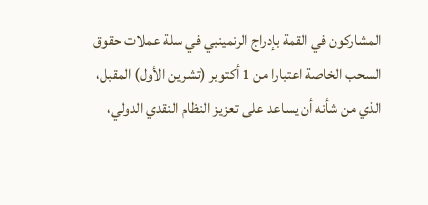المشاركون في القمة بإدراج الرنمينبي في سلة عملات حقوق السحب الخاصة اعتبارا من 1 أكتوبر (تشرين الأول) المقبل، الذي من شأنه أن يساعد على تعزيز النظام النقدي الدولي،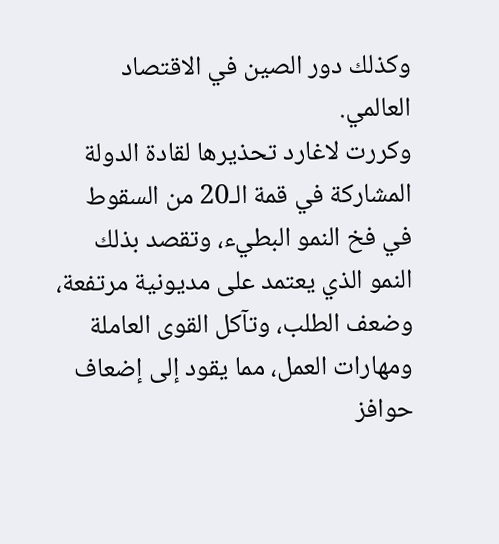وكذلك دور الصين في الاقتصاد العالمي.
وكررت لاغارد تحذيرها لقادة الدولة المشاركة في قمة الـ20 من السقوط في فخ النمو البطيء، وتقصد بذلك النمو الذي يعتمد على مديونية مرتفعة، وضعف الطلب، وتآكل القوى العاملة ومهارات العمل، مما يقود إلى إضعاف حوافز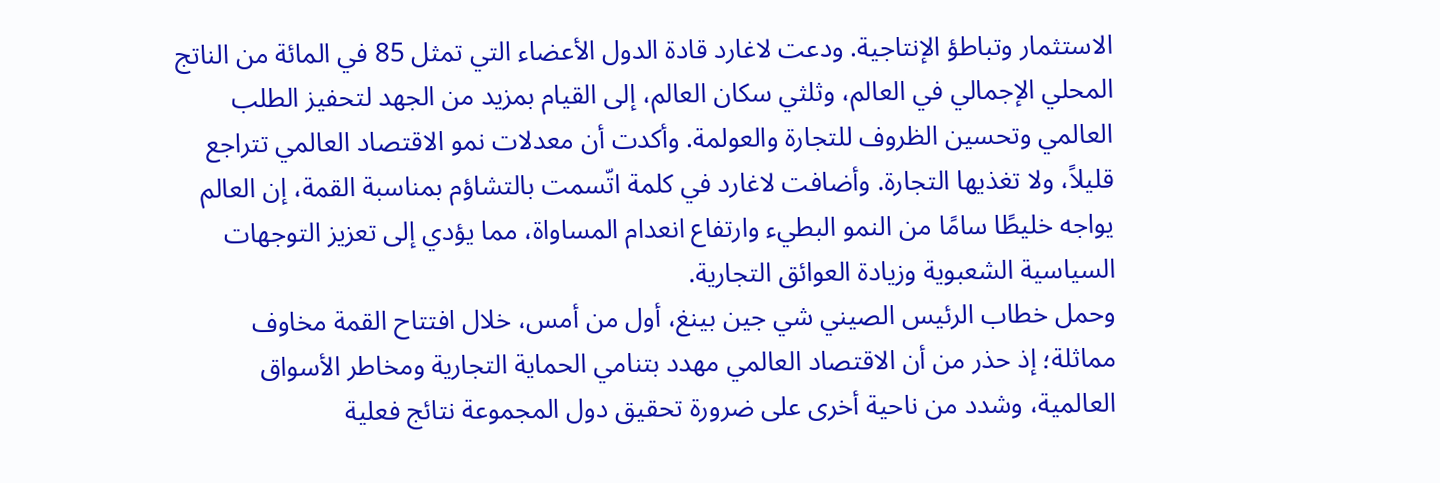الاستثمار وتباطؤ الإنتاجية. ودعت لاغارد قادة الدول الأعضاء التي تمثل 85 في المائة من الناتج المحلي الإجمالي في العالم، وثلثي سكان العالم، إلى القيام بمزيد من الجهد لتحفيز الطلب العالمي وتحسين الظروف للتجارة والعولمة. وأكدت أن معدلات نمو الاقتصاد العالمي تتراجع قليلاً، ولا تغذيها التجارة. وأضافت لاغارد في كلمة اتّسمت بالتشاؤم بمناسبة القمة، إن العالم يواجه خليطًا سامًا من النمو البطيء وارتفاع انعدام المساواة، مما يؤدي إلى تعزيز التوجهات السياسية الشعبوية وزيادة العوائق التجارية.
وحمل خطاب الرئيس الصيني شي جين بينغ، أول من أمس، خلال افتتاح القمة مخاوف مماثلة؛ إذ حذر من أن الاقتصاد العالمي مهدد بتنامي الحماية التجارية ومخاطر الأسواق العالمية، وشدد من ناحية أخرى على ضرورة تحقيق دول المجموعة نتائج فعلية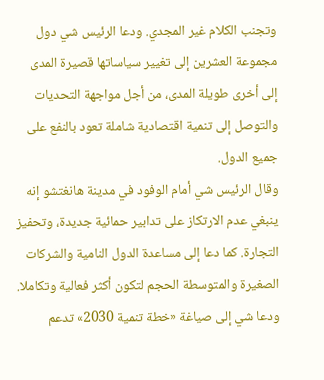وتجنب الكلام غير المجدي. ودعا الرئيس شي دول مجموعة العشرين إلى تغيير سياساتها قصيرة المدى إلى أخرى طويلة المدى، من أجل مواجهة التحديات والتوصل إلى تنمية اقتصادية شاملة تعود بالنفع على جميع الدول.
وقال الرئيس شي أمام الوفود في مدينة هانغتشو إنه ينبغي عدم الارتكاز على تدابير حمائية جديدة، وتحفيز التجارة. كما دعا إلى مساعدة الدول النامية والشركات الصغيرة والمتوسطة الحجم لتكون أكثر فعالية وتكاملا. ودعا شي إلى صياغة «خطة تنمية 2030» تدعم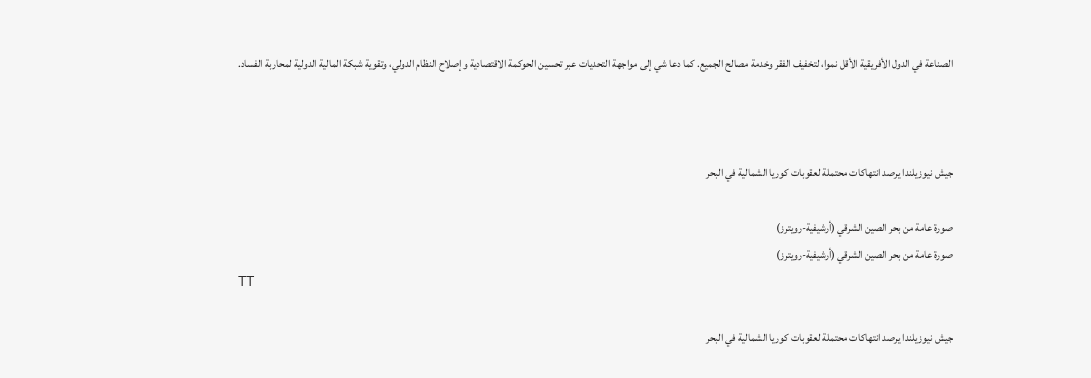الصناعة في الدول الأفريقية الأقل نموا، لتخفيف الفقر وخدمة مصالح الجميع. كما دعا شي إلى مواجهة التحديات عبر تحسين الحوكمة الاقتصادية وإصلاح النظام الدولي، وتقوية شبكة المالية الدولية لمحاربة الفساد.



جيش نيوزيلندا يرصد انتهاكات محتملة لعقوبات كوريا الشمالية في البحر

صورة عامة من بحر الصين الشرقي (أرشيفية-رويترز)
صورة عامة من بحر الصين الشرقي (أرشيفية-رويترز)
TT

جيش نيوزيلندا يرصد انتهاكات محتملة لعقوبات كوريا الشمالية في البحر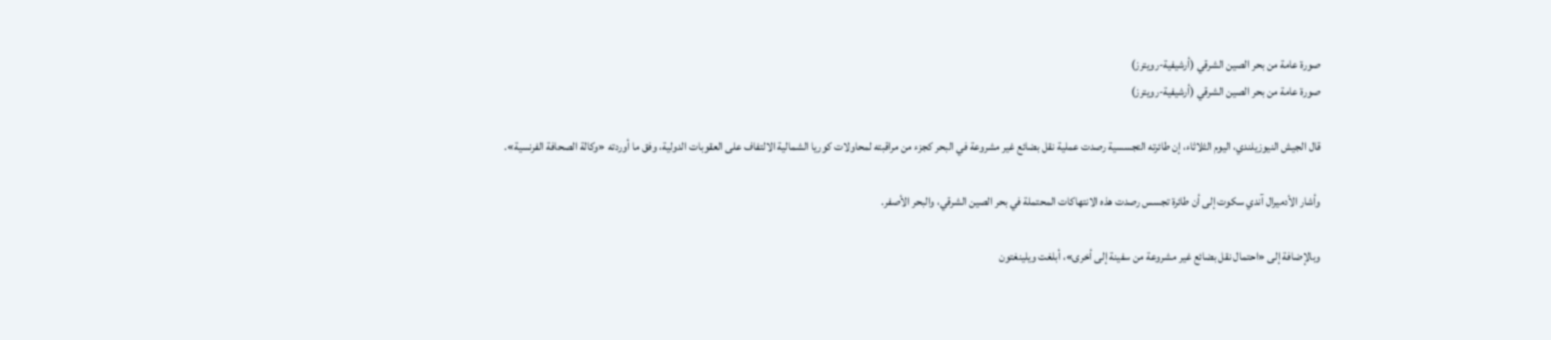صورة عامة من بحر الصين الشرقي (أرشيفية-رويترز)
صورة عامة من بحر الصين الشرقي (أرشيفية-رويترز)

قال الجيش النيوزيلندي، اليوم الثلاثاء، إن طائرته التجسسية رصدت عملية نقل بضائع غير مشروعة في البحر كجزء من مراقبته لمحاولات كوريا الشمالية الالتفاف على العقوبات الدولية، وفق ما أوردته «وكالة الصحافة الفرنسية».

وأشار الأدميرال آندي سكوت إلى أن طائرة تجسس رصدت هذه الانتهاكات المحتملة في بحر الصين الشرقي، والبحر الأصفر.

وبالإضافة إلى «احتمال نقل بضائع غير مشروعة من سفينة إلى أخرى»، أبلغت ويلينغتون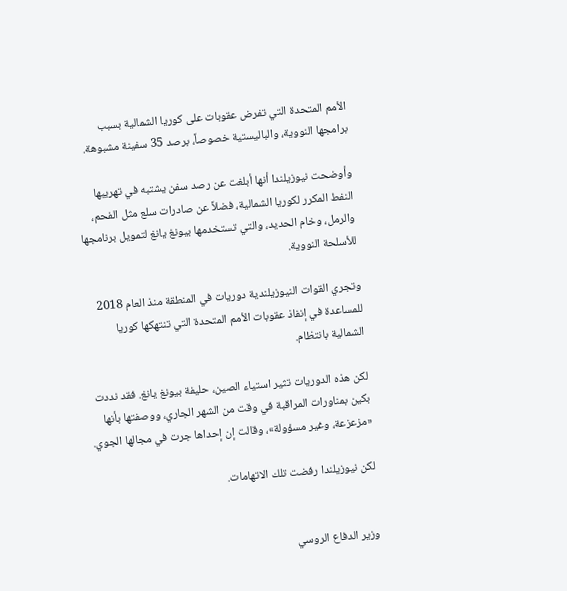الأمم المتحدة التي تفرض عقوبات على كوريا الشمالية بسبب برامجها النووية، والباليستية خصوصاً، برصد 35 سفينة مشبوهة.

وأوضحت نيوزيلندا أنها أبلغت عن رصد سفن يشتبه في تهريبها النفط المكرر لكوريا الشمالية، فضلاً عن صادرات سلع مثل الفحم، والرمل، وخام الحديد، والتي تستخدمها بيونغ يانغ لتمويل برنامجها للأسلحة النووية.

وتجري القوات النيوزيلندية دوريات في المنطقة منذ العام 2018 للمساعدة في إنفاذ عقوبات الأمم المتحدة التي تنتهكها كوريا الشمالية بانتظام.

لكن هذه الدوريات تثير استياء الصين، حليفة بيونغ يانغ. فقد نددت بكين بمناورات المراقبة في وقت من الشهر الجاري، ووصفتها بأنها «مزعزعة، وغير مسؤولة»، وقالت إن إحداها جرت في مجالها الجوي.

لكن نيوزيلندا رفضت تلك الاتهامات.


وزير الدفاع الروسي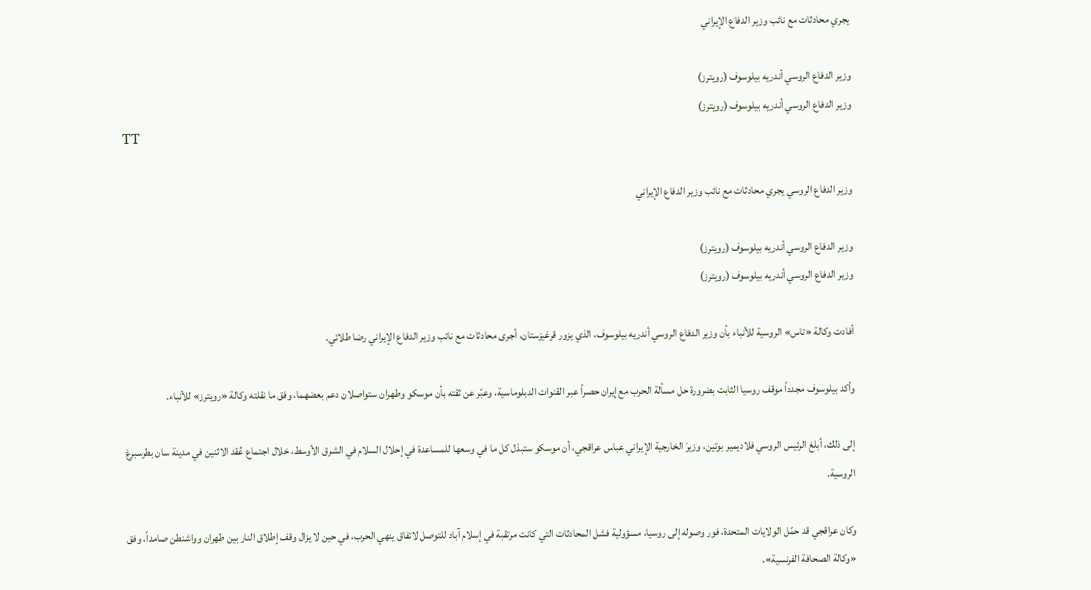يجري محادثات مع نائب وزير الدفاع الإيراني

وزير الدفاع الروسي أندريه بيلوسوف (رويترز)
وزير الدفاع الروسي أندريه بيلوسوف (رويترز)
TT

وزير الدفاع الروسي يجري محادثات مع نائب وزير الدفاع الإيراني

وزير الدفاع الروسي أندريه بيلوسوف (رويترز)
وزير الدفاع الروسي أندريه بيلوسوف (رويترز)

أفادت وكالة «تاس» الروسية للأنباء بأن وزير الدفاع الروسي أندريه بيلوسوف، الذي يزور قرغيزستان، أجرى محادثات مع نائب وزير الدفاع الإيراني رضا طلائي.

وأكد بيلوسوف مجدداً موقف روسيا الثابت بضرورة حل مسألة الحرب مع إيران حصراً عبر القنوات الدبلوماسية، وعبّر عن ثقته بأن موسكو وطهران ستواصلان دعم بعضهما، وفق ما نقلته وكالة «رويترز» للأنباء.

إلى ذلك، أبلغ الرئيس الروسي فلاديمير بوتين، وزيرَ الخارجية الإيراني عباس عراقجي، أن موسكو ستبذل كل ما في وسعها للمساعدة في إحلال السلام في الشرق الأوسط، خلال اجتماع عُقد الاثنين في مدينة سان بطرسبرغ الروسية.

وكان عراقجي قد حمّل الولايات المتحدة، فور وصوله إلى روسيا، مسؤولية فشل المحادثات التي كانت مرتقبة في إسلام آباد للتوصل لاتفاق ينهي الحرب، في حين لا يزال وقف إطلاق النار بين طهران وواشنطن صامداً، وفق «وكالة الصحافة الفرنسية».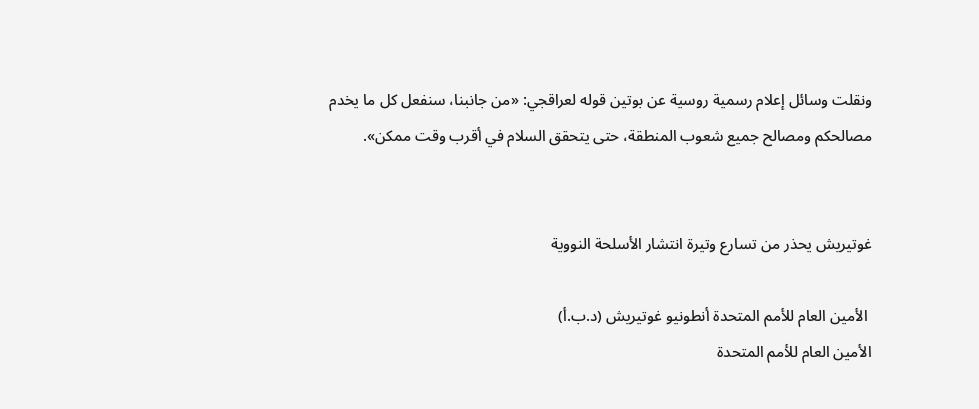ونقلت وسائل إعلام رسمية روسية عن بوتين قوله لعراقجي: «من جانبنا، سنفعل كل ما يخدم مصالحكم ومصالح جميع شعوب المنطقة، حتى يتحقق السلام في أقرب وقت ممكن».


غوتيريش يحذر من تسارع وتيرة انتشار الأسلحة النووية

 الأمين العام للأمم المتحدة أنطونيو غوتيريش (د.ب.أ)
الأمين العام للأمم المتحدة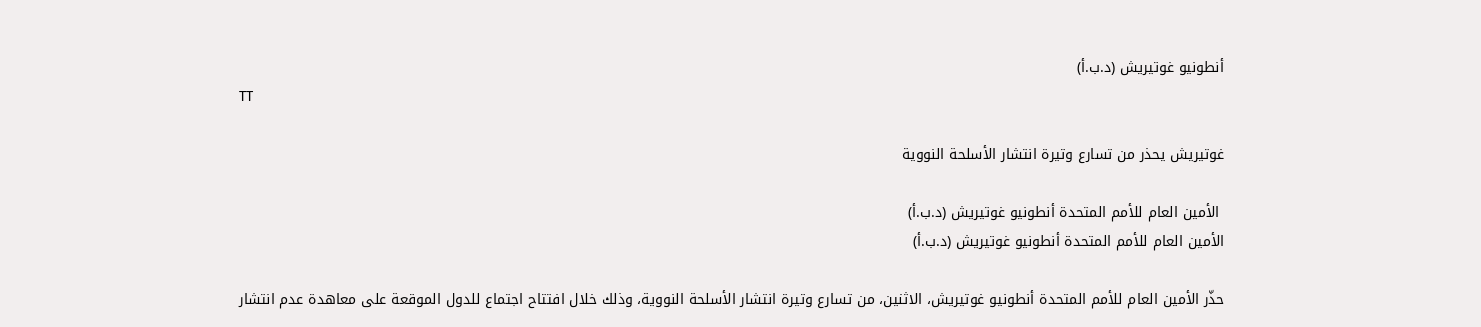أنطونيو غوتيريش (د.ب.أ)
TT

غوتيريش يحذر من تسارع وتيرة انتشار الأسلحة النووية

 الأمين العام للأمم المتحدة أنطونيو غوتيريش (د.ب.أ)
الأمين العام للأمم المتحدة أنطونيو غوتيريش (د.ب.أ)

حذّر الأمين العام للأمم المتحدة أنطونيو غوتيريش، الاثنين، من تسارع وتيرة انتشار الأسلحة النووية، وذلك خلال افتتاح اجتماع للدول الموقعة على معاهدة عدم انتشار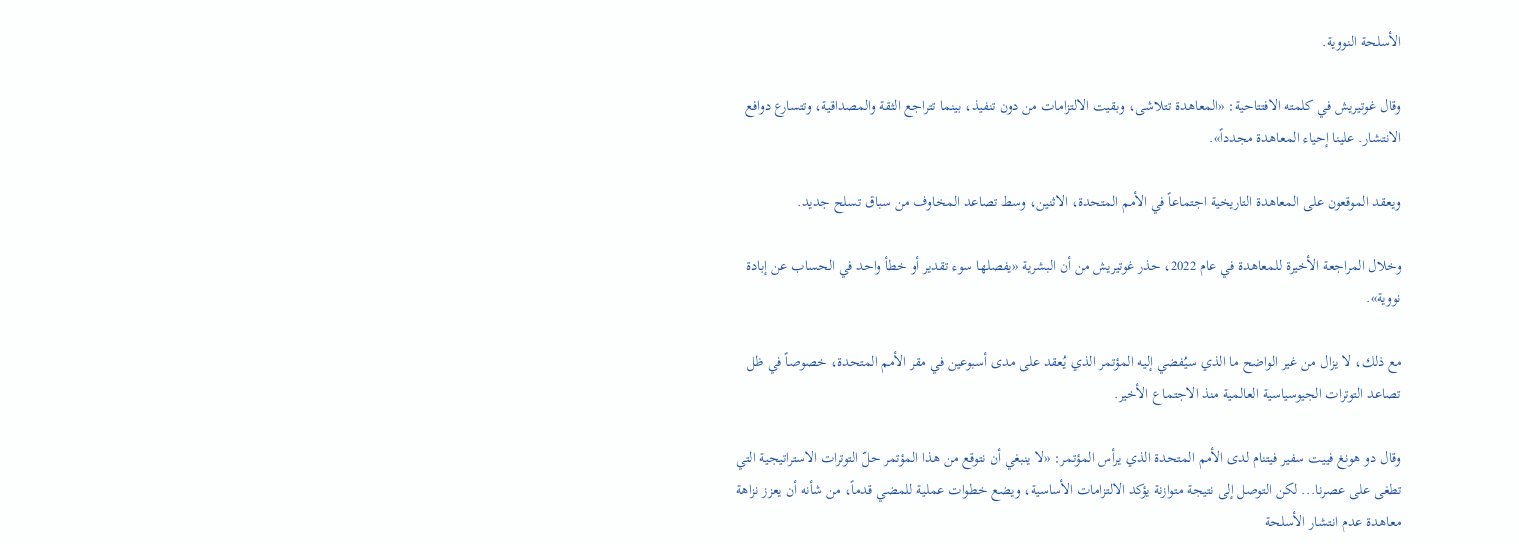الأسلحة النووية.

وقال غوتيريش في كلمته الافتتاحية: «المعاهدة تتلاشى، وبقيت الالتزامات من دون تنفيذ، بينما تتراجع الثقة والمصداقية، وتتسارع دوافع الانتشار. علينا إحياء المعاهدة مجدداً».

ويعقد الموقعون على المعاهدة التاريخية اجتماعاً في الأمم المتحدة، الاثنين، وسط تصاعد المخاوف من سباق تسلح جديد.

وخلال المراجعة الأخيرة للمعاهدة في عام 2022، حذر غوتيريش من أن البشرية «يفصلها سوء تقدير أو خطأ واحد في الحساب عن إبادة نووية».

مع ذلك، لا يزال من غير الواضح ما الذي سيُفضي إليه المؤتمر الذي يُعقد على مدى أسبوعين في مقر الأمم المتحدة، خصوصاً في ظل تصاعد التوترات الجيوسياسية العالمية منذ الاجتماع الأخير.

وقال دو هونغ فييت سفير فيتنام لدى الأمم المتحدة الذي يرأس المؤتمر: «لا ينبغي أن نتوقع من هذا المؤتمر حلّ التوترات الاستراتيجية التي تطغى على عصرنا... لكن التوصل إلى نتيجة متوازنة يؤكد الالتزامات الأساسية، ويضع خطوات عملية للمضي قدماً، من شأنه أن يعزز نزاهة معاهدة عدم انتشار الأسلحة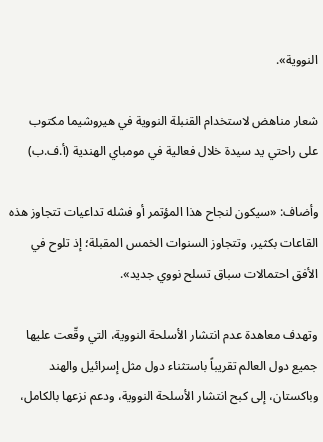النووية».

شعار مناهض لاستخدام القنبلة النووية في هيروشيما مكتوب على راحتي يد سيدة خلال فعالية في مومباي الهندية (أ.ف.ب)

وأضاف: «سيكون لنجاح هذا المؤتمر أو فشله تداعيات تتجاوز هذه القاعات بكثير، وتتجاوز السنوات الخمس المقبلة؛ إذ تلوح في الأفق احتمالات سباق تسلح نووي جديد».

وتهدف معاهدة عدم انتشار الأسلحة النووية، التي وقّعت عليها جميع دول العالم تقريباً باستثناء دول مثل إسرائيل والهند وباكستان، إلى كبح انتشار الأسلحة النووية، ودعم نزعها بالكامل،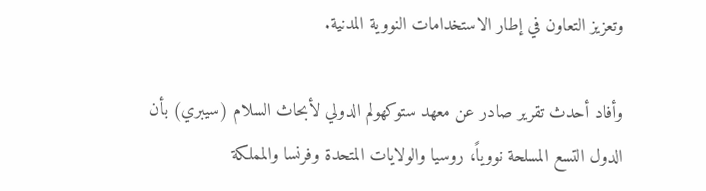وتعزيز التعاون في إطار الاستخدامات النووية المدنية.

وأفاد أحدث تقرير صادر عن معهد ستوكهولم الدولي لأبحاث السلام (سيبري) بأن الدول التسع المسلحة نووياً، روسيا والولايات المتحدة وفرنسا والمملكة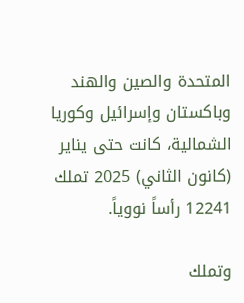المتحدة والصين والهند وباكستان وإسرائيل وكوريا الشمالية، كانت حتى يناير (كانون الثاني) 2025 تملك 12241 رأساً نووياً.

وتملك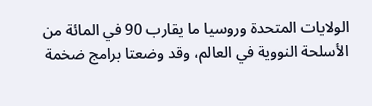الولايات المتحدة وروسيا ما يقارب 90 في المائة من الأسلحة النووية في العالم، وقد وضعتا برامج ضخمة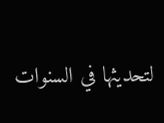لتحديثها في السنوات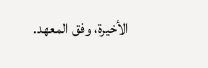الأخيرة، وفق المعهد.